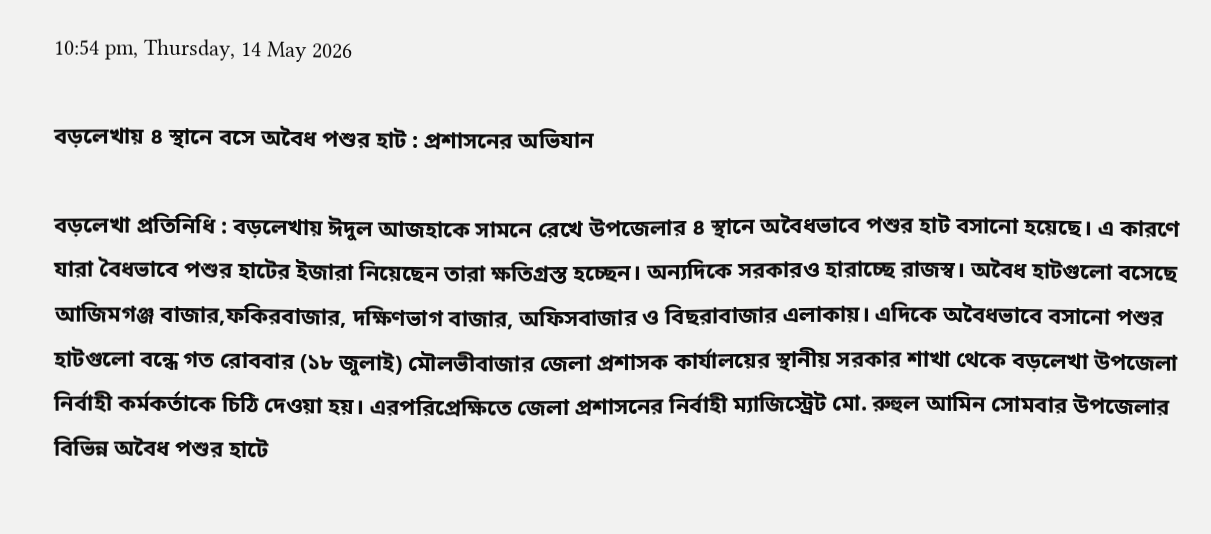10:54 pm, Thursday, 14 May 2026

বড়লেখায় ৪ স্থানে বসে অবৈধ পশুর হাট : প্রশাসনের অভিযান

বড়লেখা প্রতিনিধি : বড়লেখায় ঈদুল আজহাকে সামনে রেখে উপজেলার ৪ স্থানে অবৈধভাবে পশুর হাট বসানো হয়েছে। এ কারণে যারা বৈধভাবে পশুর হাটের ইজারা নিয়েছেন তারা ক্ষতিগ্রস্ত হচ্ছেন। অন্যদিকে সরকারও হারাচ্ছে রাজস্ব। অবৈধ হাটগুলো বসেছে আজিমগঞ্জ বাজার,ফকিরবাজার, দক্ষিণভাগ বাজার, অফিসবাজার ও বিছরাবাজার এলাকায়। এদিকে অবৈধভাবে বসানো পশুর হাটগুলো বন্ধে গত রোববার (১৮ জুলাই) মৌলভীবাজার জেলা প্রশাসক কার্যালয়ের স্থানীয় সরকার শাখা থেকে বড়লেখা উপজেলা নির্বাহী কর্মকর্তাকে চিঠি দেওয়া হয়। এরপরিপ্রেক্ষিতে জেলা প্রশাসনের নির্বাহী ম্যাজিস্ট্রেট মো. রুহুল আমিন সোমবার উপজেলার বিভিন্ন অবৈধ পশুর হাটে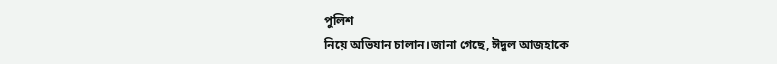পুলিশ
নিয়ে অভিযান চালান।জানা গেছে, ঈদুল আজহাকে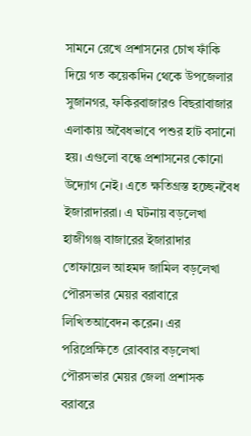সামনে রেখে প্রশাসনের চোখ ফাঁকি দিয়ে গত কয়েকদিন থেকে উপজেলার সুজানগর, ফকিরবাজারও বিছরাবাজার এলাকায় অবৈধভাবে পশুর হাট বসানো হয়। এগুলো বন্ধে প্রশাসনের কোনো উদ্যোগ নেই। এতে ক্ষতিগ্রস্ত হচ্ছেনবৈধ ইজারাদাররা। এ ঘটনায় বড়লেখা হাজীগঞ্জ বাজারের ইজারাদার তোফায়েল আহমদ জামিল বড়লেখা পৌরসভার মেয়র বরাবারে লিখিতআবেদন করেন। এর পরিপ্রেক্ষিতে রোববার বড়লেখা পৌরসভার মেয়র জেলা প্রশাসক বরাবরে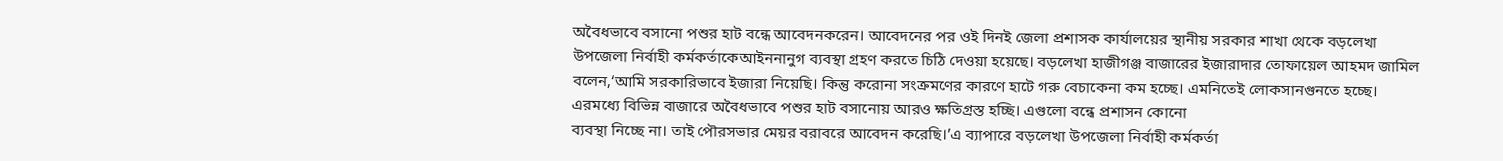অবৈধভাবে বসানো পশুর হাট বন্ধে আবেদনকরেন। আবেদনের পর ওই দিনই জেলা প্রশাসক কার্যালয়ের স্থানীয় সরকার শাখা থেকে বড়লেখা উপজেলা নির্বাহী কর্মকর্তাকেআইননানুগ ব্যবস্থা গ্রহণ করতে চিঠি দেওয়া হয়েছে। বড়লেখা হাজীগঞ্জ বাজারের ইজারাদার তোফায়েল আহমদ জামিল বলেন,‘আমি সরকারিভাবে ইজারা নিয়েছি। কিন্তু করোনা সংক্রমণের কারণে হাটে গরু বেচাকেনা কম হচ্ছে। এমনিতেই লোকসানগুনতে হচ্ছে। এরমধ্যে বিভিন্ন বাজারে অবৈধভাবে পশুর হাট বসানোয় আরও ক্ষতিগ্রস্ত হচ্ছি। এগুলো বন্ধে প্রশাসন কোনো
ব্যবস্থা নিচ্ছে না। তাই পৌরসভার মেয়র বরাবরে আবেদন করেছি।’এ ব্যাপারে বড়লেখা উপজেলা নির্বাহী কর্মকর্তা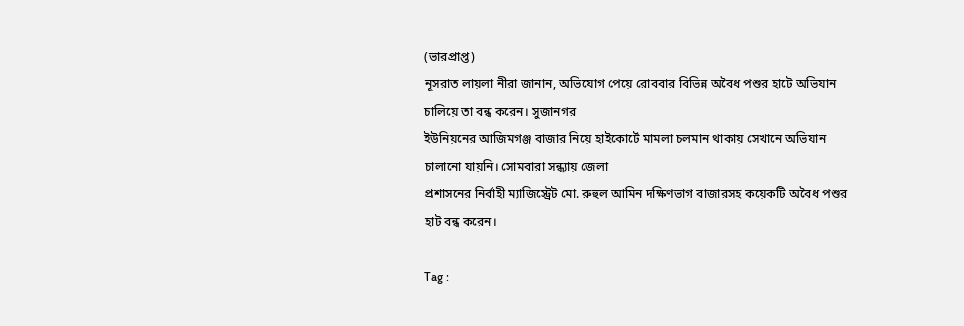(ভারপ্রাপ্ত)
নূসরাত লায়লা নীরা জানান, অভিযোগ পেয়ে রোববার বিভিন্ন অবৈধ পশুর হাটে অভিযান চালিয়ে তা বন্ধ করেন। সুজানগর
ইউনিয়নের আজিমগঞ্জ বাজার নিয়ে হাইকোর্টে মামলা চলমান থাকায় সেখানে অভিযান চালানো যায়নি। সোমবারা সন্ধ্যায় জেলা
প্রশাসনের নির্বাহী ম্যাজিস্ট্রেট মো. রুহুল আমিন দক্ষিণভাগ বাজারসহ কয়েকটি অবৈধ পশুর হাট বন্ধ করেন।

Tag :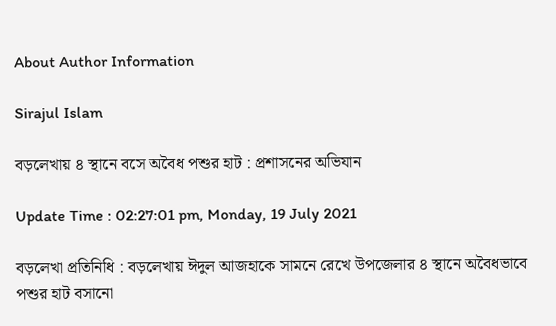About Author Information

Sirajul Islam

বড়লেখায় ৪ স্থানে বসে অবৈধ পশুর হাট : প্রশাসনের অভিযান

Update Time : 02:27:01 pm, Monday, 19 July 2021

বড়লেখা প্রতিনিধি : বড়লেখায় ঈদুল আজহাকে সামনে রেখে উপজেলার ৪ স্থানে অবৈধভাবে পশুর হাট বসানো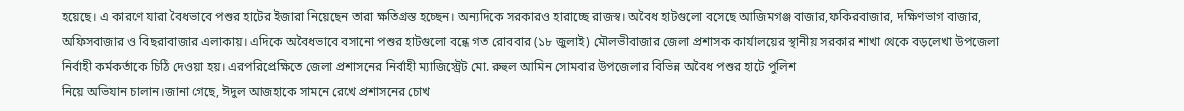হয়েছে। এ কারণে যারা বৈধভাবে পশুর হাটের ইজারা নিয়েছেন তারা ক্ষতিগ্রস্ত হচ্ছেন। অন্যদিকে সরকারও হারাচ্ছে রাজস্ব। অবৈধ হাটগুলো বসেছে আজিমগঞ্জ বাজার,ফকিরবাজার, দক্ষিণভাগ বাজার, অফিসবাজার ও বিছরাবাজার এলাকায়। এদিকে অবৈধভাবে বসানো পশুর হাটগুলো বন্ধে গত রোববার (১৮ জুলাই) মৌলভীবাজার জেলা প্রশাসক কার্যালয়ের স্থানীয় সরকার শাখা থেকে বড়লেখা উপজেলা নির্বাহী কর্মকর্তাকে চিঠি দেওয়া হয়। এরপরিপ্রেক্ষিতে জেলা প্রশাসনের নির্বাহী ম্যাজিস্ট্রেট মো. রুহুল আমিন সোমবার উপজেলার বিভিন্ন অবৈধ পশুর হাটে পুলিশ
নিয়ে অভিযান চালান।জানা গেছে, ঈদুল আজহাকে সামনে রেখে প্রশাসনের চোখ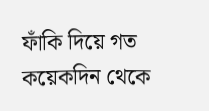ফাঁকি দিয়ে গত কয়েকদিন থেকে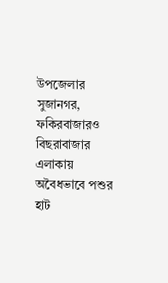উপজেলার সুজানগর, ফকিরবাজারও বিছরাবাজার এলাকায় অবৈধভাবে পশুর হাট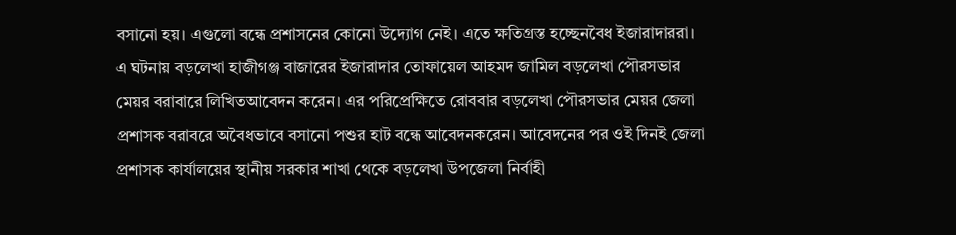বসানো হয়। এগুলো বন্ধে প্রশাসনের কোনো উদ্যোগ নেই। এতে ক্ষতিগ্রস্ত হচ্ছেনবৈধ ইজারাদাররা। এ ঘটনায় বড়লেখা হাজীগঞ্জ বাজারের ইজারাদার তোফায়েল আহমদ জামিল বড়লেখা পৌরসভার মেয়র বরাবারে লিখিতআবেদন করেন। এর পরিপ্রেক্ষিতে রোববার বড়লেখা পৌরসভার মেয়র জেলা প্রশাসক বরাবরে অবৈধভাবে বসানো পশুর হাট বন্ধে আবেদনকরেন। আবেদনের পর ওই দিনই জেলা প্রশাসক কার্যালয়ের স্থানীয় সরকার শাখা থেকে বড়লেখা উপজেলা নির্বাহী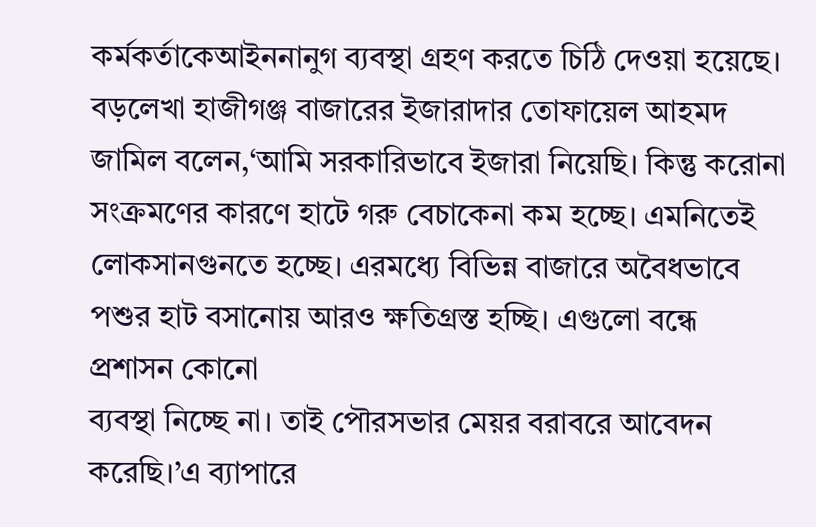কর্মকর্তাকেআইননানুগ ব্যবস্থা গ্রহণ করতে চিঠি দেওয়া হয়েছে। বড়লেখা হাজীগঞ্জ বাজারের ইজারাদার তোফায়েল আহমদ জামিল বলেন,‘আমি সরকারিভাবে ইজারা নিয়েছি। কিন্তু করোনা সংক্রমণের কারণে হাটে গরু বেচাকেনা কম হচ্ছে। এমনিতেই লোকসানগুনতে হচ্ছে। এরমধ্যে বিভিন্ন বাজারে অবৈধভাবে পশুর হাট বসানোয় আরও ক্ষতিগ্রস্ত হচ্ছি। এগুলো বন্ধে প্রশাসন কোনো
ব্যবস্থা নিচ্ছে না। তাই পৌরসভার মেয়র বরাবরে আবেদন করেছি।’এ ব্যাপারে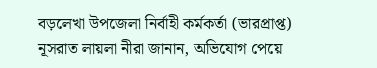বড়লেখা উপজেলা নির্বাহী কর্মকর্তা (ভারপ্রাপ্ত)
নূসরাত লায়লা নীরা জানান, অভিযোগ পেয়ে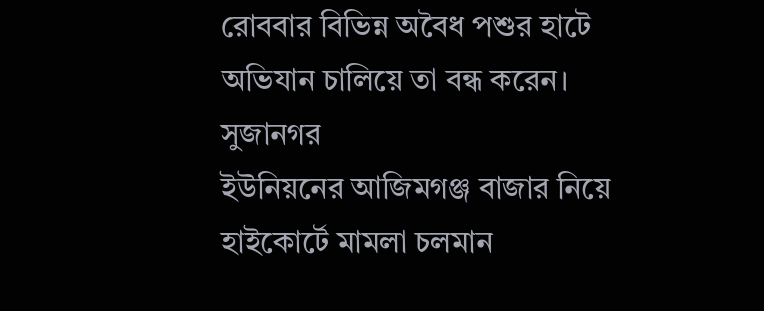রোববার বিভিন্ন অবৈধ পশুর হাটে অভিযান চালিয়ে তা বন্ধ করেন। সুজানগর
ইউনিয়নের আজিমগঞ্জ বাজার নিয়ে হাইকোর্টে মামলা চলমান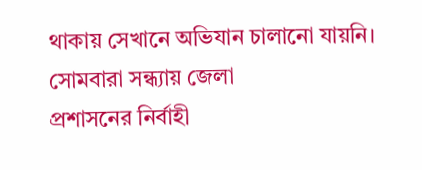থাকায় সেখানে অভিযান চালানো যায়নি। সোমবারা সন্ধ্যায় জেলা
প্রশাসনের নির্বাহী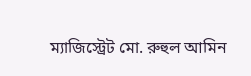ম্যাজিস্ট্রেট মো. রুহুল আমিন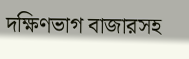দক্ষিণভাগ বাজারসহ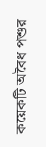কয়েকটি অবৈধ পশুর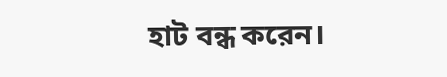হাট বন্ধ করেন।